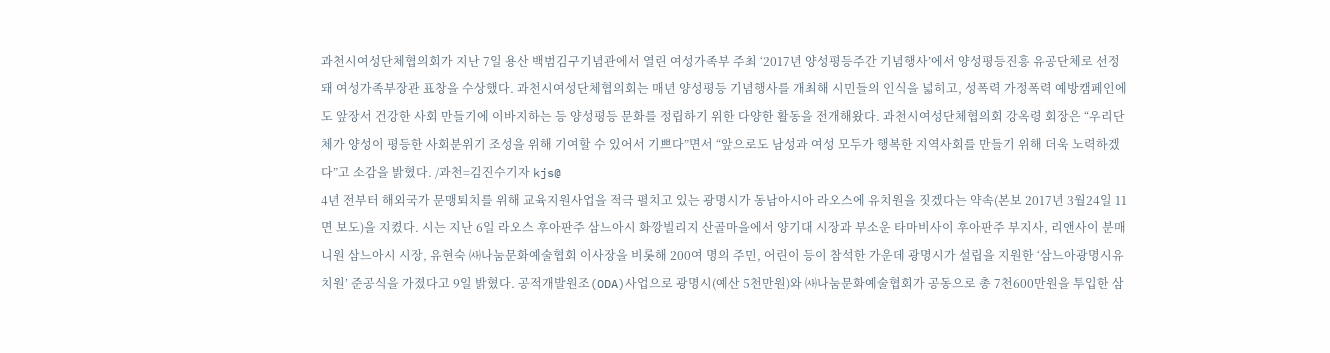과천시여성단체협의회가 지난 7일 용산 백범김구기념관에서 열린 여성가족부 주최 ‘2017년 양성평등주간 기념행사’에서 양성평등진흥 유공단체로 선정돼 여성가족부장관 표창을 수상했다. 과천시여성단체협의회는 매년 양성평등 기념행사를 개최해 시민들의 인식을 넓히고, 성폭력 가정폭력 예방캠페인에도 앞장서 건강한 사회 만들기에 이바지하는 등 양성평등 문화를 정립하기 위한 다양한 활동을 전개해왔다. 과천시여성단체협의회 강옥령 회장은 “우리단체가 양성이 평등한 사회분위기 조성을 위해 기여할 수 있어서 기쁘다”면서 “앞으로도 남성과 여성 모두가 행복한 지역사회를 만들기 위해 더욱 노력하겠다”고 소감을 밝혔다. /과천=김진수기자 kjs@
4년 전부터 해외국가 문맹퇴치를 위해 교육지원사업을 적극 펼치고 있는 광명시가 동남아시아 라오스에 유치원을 짓겠다는 약속(본보 2017년 3월24일 11면 보도)을 지켰다. 시는 지난 6일 라오스 후아판주 삼느아시 화깡빌리지 산골마을에서 양기대 시장과 부소운 타마비사이 후아판주 부지사, 리앤사이 분매니원 삼느아시 시장, 유현숙 ㈔나눔문화예술협회 이사장을 비롯해 200여 명의 주민, 어린이 등이 참석한 가운데 광명시가 설립을 지원한 ‘삼느아광명시유치원’ 준공식을 가졌다고 9일 밝혔다. 공적개발원조(ODA)사업으로 광명시(예산 5천만원)와 ㈔나눔문화예술협회가 공동으로 총 7천600만원을 투입한 삼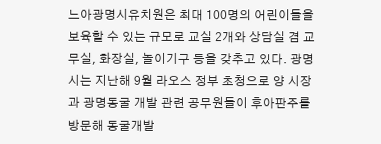느아광명시유치원은 최대 100명의 어린이들을 보육할 수 있는 규모로 교실 2개와 상담실 겸 교무실, 화장실, 놀이기구 등을 갖추고 있다. 광명시는 지난해 9월 라오스 정부 초청으로 양 시장과 광명동굴 개발 관련 공무원들이 후아판주를 방문해 동굴개발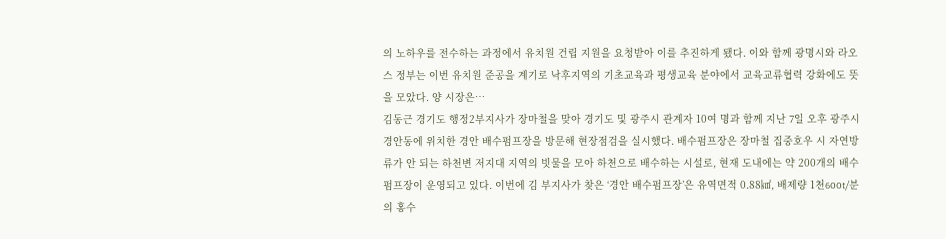의 노하우를 전수하는 과정에서 유치원 건립 지원을 요청받아 이를 추진하게 됐다. 이와 함께 광명시와 라오스 정부는 이번 유치원 준공을 계기로 낙후지역의 기초교육과 평생교육 분야에서 교육교류협력 강화에도 뜻을 모았다. 양 시장은…
김동근 경기도 행정2부지사가 장마철을 맞아 경기도 및 광주시 관계자 10여 명과 함께 지난 7일 오후 광주시 경안동에 위치한 경안 배수펌프장을 방문해 현장점검을 실시했다. 배수펌프장은 장마철 집중호우 시 자연방류가 안 되는 하천변 저지대 지역의 빗물을 모아 하천으로 배수하는 시설로, 현재 도내에는 약 200개의 배수펌프장이 운영되고 있다. 이번에 김 부지사가 찾은 ‘경안 배수펌프장’은 유역면적 0.88㎢, 배제량 1천600t/분의 홍수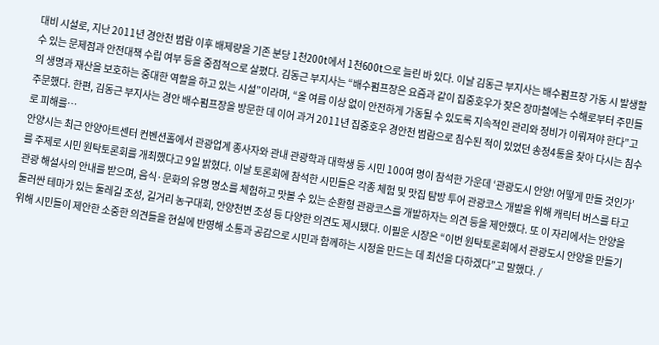대비 시설로, 지난 2011년 경안천 범람 이후 배제량을 기존 분당 1천200t에서 1천600t으로 늘린 바 있다. 이날 김동근 부지사는 배수펌프장 가동 시 발생할 수 있는 문제점과 안전대책 수립 여부 등을 중점적으로 살폈다. 김동근 부지사는 “배수펌프장은 요즘과 같이 집중호우가 잦은 장마철에는 수해로부터 주민들의 생명과 재산을 보호하는 중대한 역할을 하고 있는 시설”이라며, “올 여름 이상 없이 안전하게 가동될 수 있도록 지속적인 관리와 정비가 이뤄져야 한다”고 주문했다. 한편, 김동근 부지사는 경안 배수펌프장을 방문한 데 이어 과거 2011년 집중호우 경안천 범람으로 침수된 적이 있었던 송정4통을 찾아 다시는 침수로 피해를…
안양시는 최근 안양아트센터 컨벤션홀에서 관광업계 종사자와 관내 관광학과 대학생 등 시민 100여 명이 참석한 가운데 ‘관광도시 안양! 어떻게 만들 것인가’를 주제로 시민 원탁토론회를 개최했다고 9일 밝혔다. 이날 토론회에 참석한 시민들은 각종 체험 및 맛집 탐방 투어 관광코스 개발을 위해 캐릭터 버스를 타고 관광 해설사의 안내를 받으며, 음식·문화의 유명 명소를 체험하고 맛볼 수 있는 순환형 관광코스를 개발하자는 의견 등을 제안했다. 또 이 자리에서는 안양을 둘러싼 테마가 있는 둘레길 조성, 길거리 농구대회, 안양천변 조성 등 다양한 의견도 제시됐다. 이필운 시장은 “이번 원탁토론회에서 관광도시 안양을 만들기 위해 시민들이 제안한 소중한 의견들을 현실에 반영해 소통과 공감으로 시민과 함께하는 시정을 만드는 데 최선을 다하겠다”고 말했다. /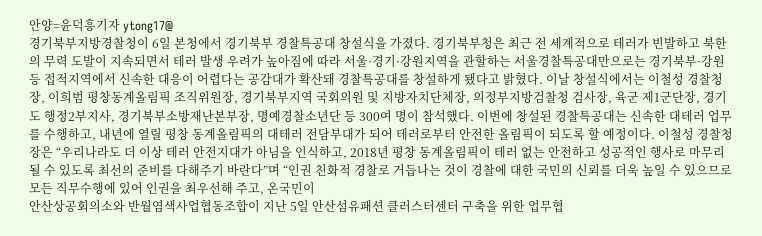안양=윤덕흥기자 ytong17@
경기북부지방경찰청이 6일 본청에서 경기북부 경찰특공대 창설식을 가졌다. 경기북부청은 최근 전 세계적으로 테러가 빈발하고 북한의 무력 도발이 지속되면서 테러 발생 우려가 높아짐에 따라 서울·경기·강원지역을 관할하는 서울경찰특공대만으로는 경기북부·강원 등 접적지역에서 신속한 대응이 어렵다는 공감대가 확산돼 경찰특공대를 창설하게 됐다고 밝혔다. 이날 창설식에서는 이철성 경찰청장, 이희범 평창동계올림픽 조직위원장, 경기북부지역 국회의원 및 지방자치단체장, 의정부지방검찰청 검사장, 육군 제1군단장, 경기도 행정2부지사, 경기북부소방재난본부장, 명예경찰소년단 등 300여 명이 참석했다. 이번에 창설된 경찰특공대는 신속한 대테러 업무를 수행하고, 내년에 열릴 평창 동계올림픽의 대테러 전담부대가 되어 테러로부터 안전한 올림픽이 되도록 할 예정이다. 이철성 경찰청장은 “우리나라도 더 이상 테러 안전지대가 아님을 인식하고, 2018년 평창 동계올림픽이 테러 없는 안전하고 성공적인 행사로 마무리될 수 있도록 최선의 준비를 다해주기 바란다”며 “인권 친화적 경찰로 거듭나는 것이 경찰에 대한 국민의 신뢰를 더욱 높일 수 있으므로 모든 직무수행에 있어 인권을 최우선해 주고, 온국민이
안산상공회의소와 반월염색사업협동조합이 지난 5일 안산섬유패션 클러스터센터 구축을 위한 업무협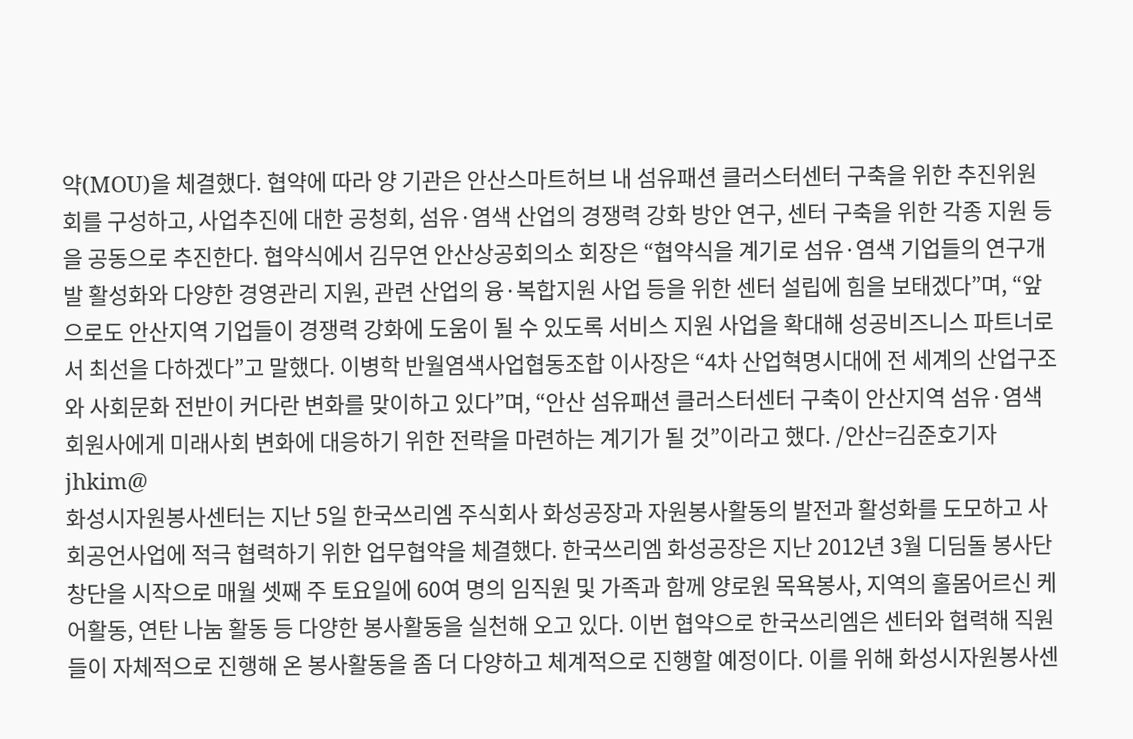약(MOU)을 체결했다. 협약에 따라 양 기관은 안산스마트허브 내 섬유패션 클러스터센터 구축을 위한 추진위원회를 구성하고, 사업추진에 대한 공청회, 섬유·염색 산업의 경쟁력 강화 방안 연구, 센터 구축을 위한 각종 지원 등을 공동으로 추진한다. 협약식에서 김무연 안산상공회의소 회장은 “협약식을 계기로 섬유·염색 기업들의 연구개발 활성화와 다양한 경영관리 지원, 관련 산업의 융·복합지원 사업 등을 위한 센터 설립에 힘을 보태겠다”며, “앞으로도 안산지역 기업들이 경쟁력 강화에 도움이 될 수 있도록 서비스 지원 사업을 확대해 성공비즈니스 파트너로서 최선을 다하겠다”고 말했다. 이병학 반월염색사업협동조합 이사장은 “4차 산업혁명시대에 전 세계의 산업구조와 사회문화 전반이 커다란 변화를 맞이하고 있다”며, “안산 섬유패션 클러스터센터 구축이 안산지역 섬유·염색 회원사에게 미래사회 변화에 대응하기 위한 전략을 마련하는 계기가 될 것”이라고 했다. /안산=김준호기자 jhkim@
화성시자원봉사센터는 지난 5일 한국쓰리엠 주식회사 화성공장과 자원봉사활동의 발전과 활성화를 도모하고 사회공언사업에 적극 협력하기 위한 업무협약을 체결했다. 한국쓰리엠 화성공장은 지난 2012년 3월 디딤돌 봉사단 창단을 시작으로 매월 셋째 주 토요일에 60여 명의 임직원 및 가족과 함께 양로원 목욕봉사, 지역의 홀몸어르신 케어활동, 연탄 나눔 활동 등 다양한 봉사활동을 실천해 오고 있다. 이번 협약으로 한국쓰리엠은 센터와 협력해 직원들이 자체적으로 진행해 온 봉사활동을 좀 더 다양하고 체계적으로 진행할 예정이다. 이를 위해 화성시자원봉사센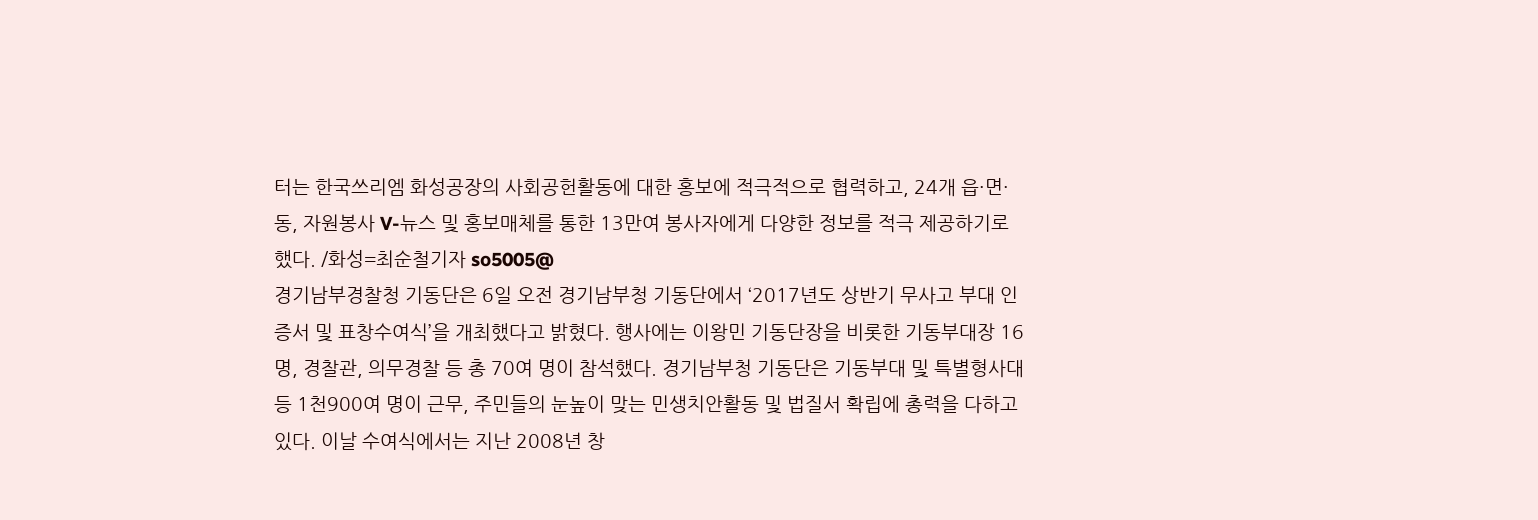터는 한국쓰리엠 화성공장의 사회공헌활동에 대한 홍보에 적극적으로 협력하고, 24개 읍·면·동, 자원봉사 V-뉴스 및 홍보매체를 통한 13만여 봉사자에게 다양한 정보를 적극 제공하기로 했다. /화성=최순철기자 so5005@
경기남부경찰청 기동단은 6일 오전 경기남부청 기동단에서 ‘2017년도 상반기 무사고 부대 인증서 및 표창수여식’을 개최했다고 밝혔다. 행사에는 이왕민 기동단장을 비롯한 기동부대장 16명, 경찰관, 의무경찰 등 총 70여 명이 참석했다. 경기남부청 기동단은 기동부대 및 특별형사대 등 1천900여 명이 근무, 주민들의 눈높이 맞는 민생치안활동 및 법질서 확립에 총력을 다하고 있다. 이날 수여식에서는 지난 2008년 창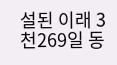설된 이래 3천269일 동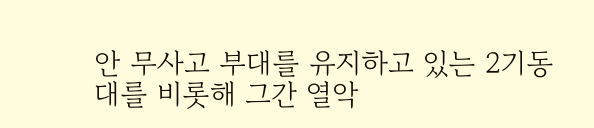안 무사고 부대를 유지하고 있는 2기동대를 비롯해 그간 열악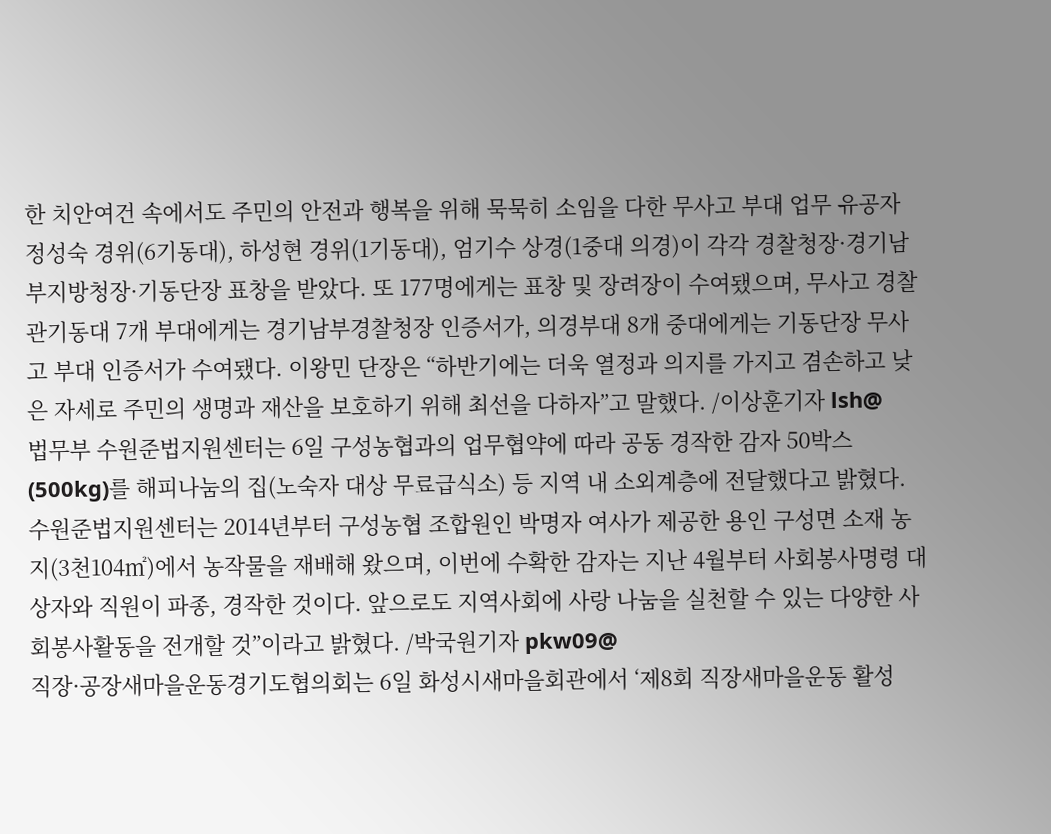한 치안여건 속에서도 주민의 안전과 행복을 위해 묵묵히 소임을 다한 무사고 부대 업무 유공자 정성숙 경위(6기동대), 하성현 경위(1기동대), 엄기수 상경(1중대 의경)이 각각 경찰청장·경기남부지방청장·기동단장 표창을 받았다. 또 177명에게는 표창 및 장려장이 수여됐으며, 무사고 경찰관기동대 7개 부대에게는 경기남부경찰청장 인증서가, 의경부대 8개 중대에게는 기동단장 무사고 부대 인증서가 수여됐다. 이왕민 단장은 “하반기에는 더욱 열정과 의지를 가지고 겸손하고 낮은 자세로 주민의 생명과 재산을 보호하기 위해 최선을 다하자”고 말했다. /이상훈기자 lsh@
법무부 수원준법지원센터는 6일 구성농협과의 업무협약에 따라 공동 경작한 감자 50박스(500kg)를 해피나눔의 집(노숙자 대상 무료급식소) 등 지역 내 소외계층에 전달했다고 밝혔다. 수원준법지원센터는 2014년부터 구성농협 조합원인 박명자 여사가 제공한 용인 구성면 소재 농지(3천104㎡)에서 농작물을 재배해 왔으며, 이번에 수확한 감자는 지난 4월부터 사회봉사명령 대상자와 직원이 파종, 경작한 것이다. 앞으로도 지역사회에 사랑 나눔을 실천할 수 있는 다양한 사회봉사활동을 전개할 것”이라고 밝혔다. /박국원기자 pkw09@
직장·공장새마을운동경기도협의회는 6일 화성시새마을회관에서 ‘제8회 직장새마을운동 활성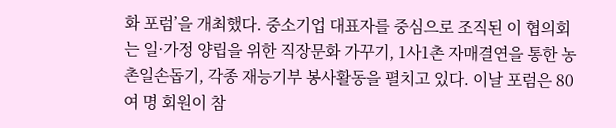화 포럼’을 개최했다. 중소기업 대표자를 중심으로 조직된 이 협의회는 일·가정 양립을 위한 직장문화 가꾸기, 1사1촌 자매결연을 통한 농촌일손돕기, 각종 재능기부 봉사활동을 펼치고 있다. 이날 포럼은 80여 명 회원이 참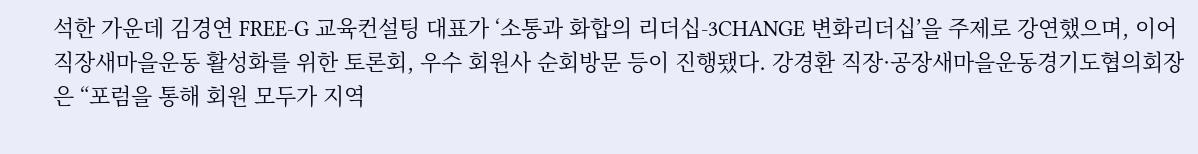석한 가운데 김경연 FREE-G 교육컨설팅 대표가 ‘소통과 화합의 리더십-3CHANGE 변화리더십’을 주제로 강연했으며, 이어 직장새마을운동 활성화를 위한 토론회, 우수 회원사 순회방문 등이 진행됐다. 강경환 직장·공장새마을운동경기도협의회장은 “포럼을 통해 회원 모두가 지역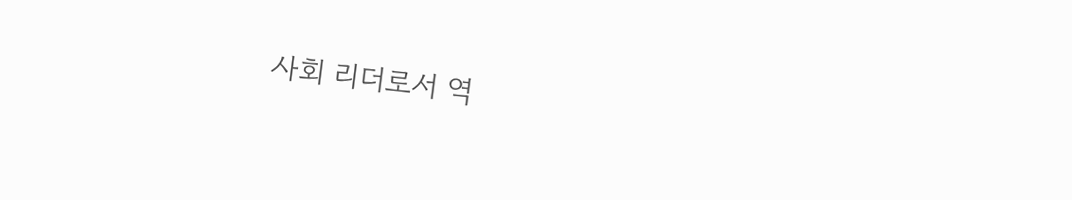사회 리더로서 역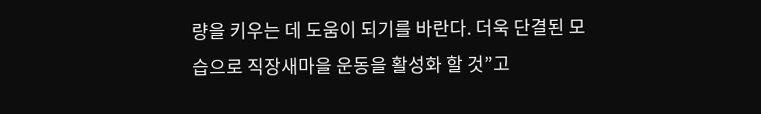량을 키우는 데 도움이 되기를 바란다. 더욱 단결된 모습으로 직장새마을 운동을 활성화 할 것”고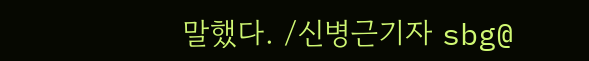말했다. /신병근기자 sbg@